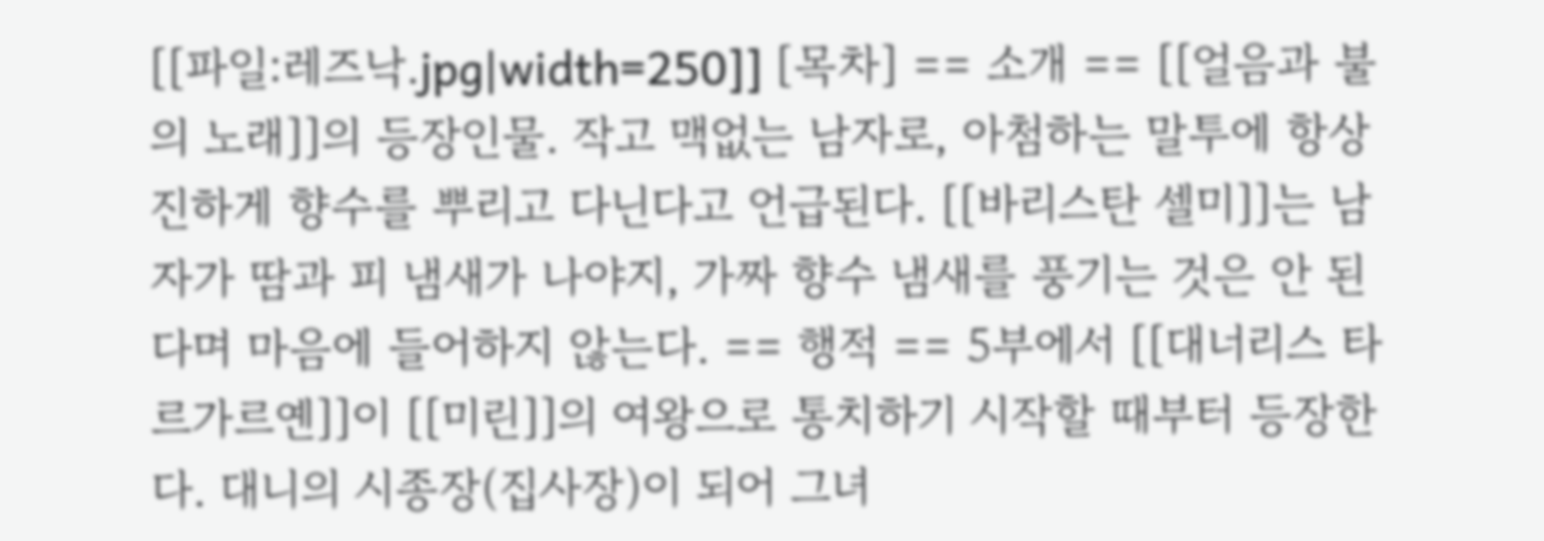[[파일:레즈낙.jpg|width=250]] [목차] == 소개 == [[얼음과 불의 노래]]의 등장인물. 작고 맥없는 남자로, 아첨하는 말투에 항상 진하게 향수를 뿌리고 다닌다고 언급된다. [[바리스탄 셀미]]는 남자가 땀과 피 냄새가 나야지, 가짜 향수 냄새를 풍기는 것은 안 된다며 마음에 들어하지 않는다. == 행적 == 5부에서 [[대너리스 타르가르옌]]이 [[미린]]의 여왕으로 통치하기 시작할 때부터 등장한다. 대니의 시종장(집사장)이 되어 그녀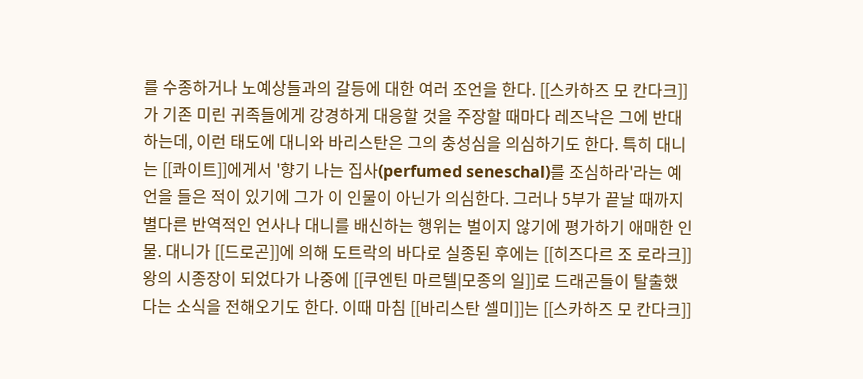를 수종하거나 노예상들과의 갈등에 대한 여러 조언을 한다. [[스카하즈 모 칸다크]]가 기존 미린 귀족들에게 강경하게 대응할 것을 주장할 때마다 레즈낙은 그에 반대하는데, 이런 태도에 대니와 바리스탄은 그의 충성심을 의심하기도 한다. 특히 대니는 [[콰이트]]에게서 '향기 나는 집사(perfumed seneschal)를 조심하라'라는 예언을 들은 적이 있기에 그가 이 인물이 아닌가 의심한다. 그러나 5부가 끝날 때까지 별다른 반역적인 언사나 대니를 배신하는 행위는 벌이지 않기에 평가하기 애매한 인물. 대니가 [[드로곤]]에 의해 도트락의 바다로 실종된 후에는 [[히즈다르 조 로라크]] 왕의 시종장이 되었다가 나중에 [[쿠엔틴 마르텔|모종의 일]]로 드래곤들이 탈출했다는 소식을 전해오기도 한다. 이때 마침 [[바리스탄 셀미]]는 [[스카하즈 모 칸다크]]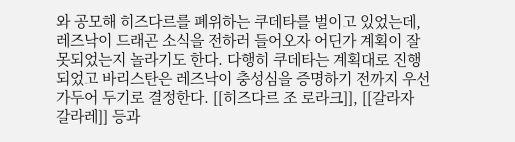와 공모해 히즈다르를 폐위하는 쿠데타를 벌이고 있었는데, 레즈낙이 드래곤 소식을 전하러 들어오자 어딘가 계획이 잘못되었는지 놀라기도 한다. 다행히 쿠데타는 계획대로 진행되었고 바리스탄은 레즈낙이 충성심을 증명하기 전까지 우선 가두어 두기로 결정한다. [[히즈다르 조 로라크]], [[갈라자 갈라레]] 등과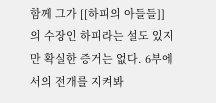함께 그가 [[하피의 아들들]]의 수장인 하피라는 설도 있지만 확실한 증거는 없다. 6부에서의 전개를 지켜봐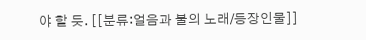야 할 듯. [[분류:얼음과 불의 노래/등장인물]]